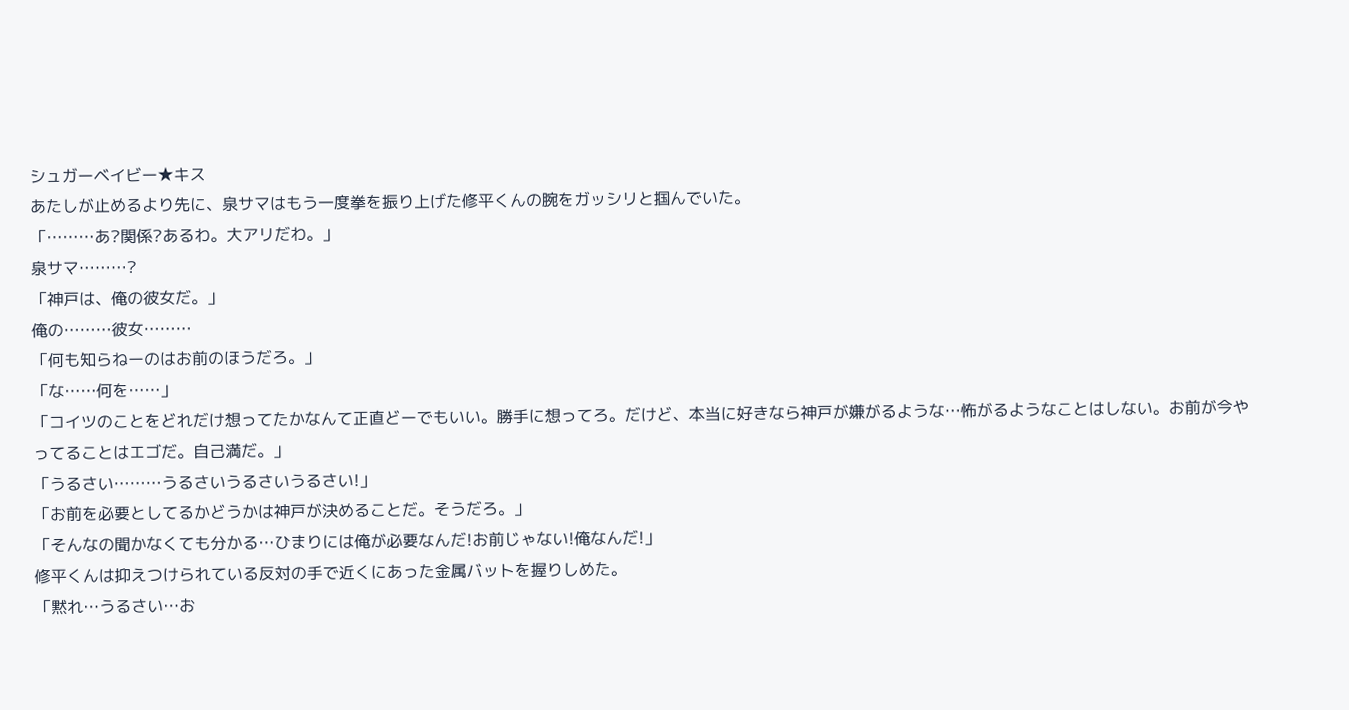シュガーベイビー★キス
あたしが止めるより先に、泉サマはもう一度拳を振り上げた修平くんの腕をガッシリと掴んでいた。
「………あ?関係?あるわ。大アリだわ。」
泉サマ………?
「神戸は、俺の彼女だ。」
俺の………彼女………
「何も知らねーのはお前のほうだろ。」
「な……何を……」
「コイツのことをどれだけ想ってたかなんて正直どーでもいい。勝手に想ってろ。だけど、本当に好きなら神戸が嫌がるような…怖がるようなことはしない。お前が今やってることはエゴだ。自己満だ。」
「うるさい………うるさいうるさいうるさい!」
「お前を必要としてるかどうかは神戸が決めることだ。そうだろ。」
「そんなの聞かなくても分かる…ひまりには俺が必要なんだ!お前じゃない!俺なんだ!」
修平くんは抑えつけられている反対の手で近くにあった金属バットを握りしめた。
「黙れ…うるさい…お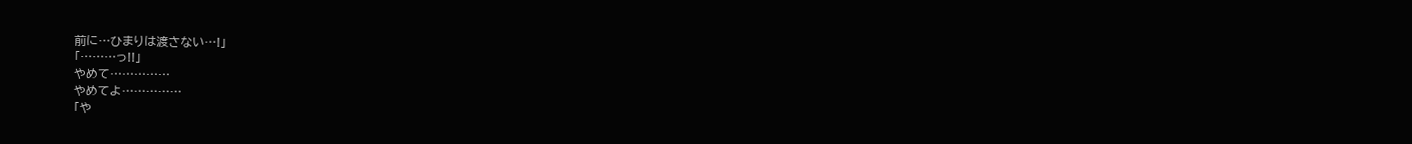前に…ひまりは渡さない…!」
「………っ!!」
やめて……………
やめてよ……………
「や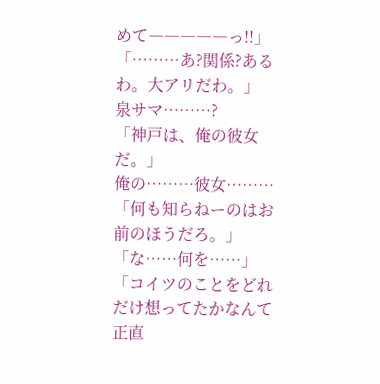めて―――――っ!!」
「………あ?関係?あるわ。大アリだわ。」
泉サマ………?
「神戸は、俺の彼女だ。」
俺の………彼女………
「何も知らねーのはお前のほうだろ。」
「な……何を……」
「コイツのことをどれだけ想ってたかなんて正直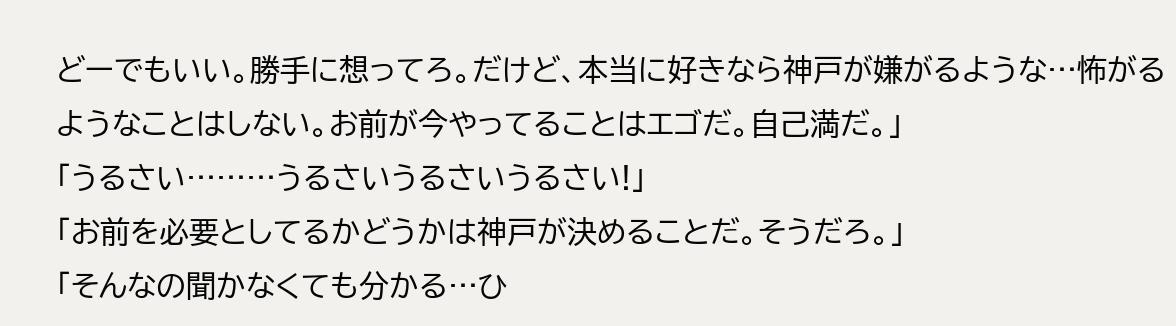どーでもいい。勝手に想ってろ。だけど、本当に好きなら神戸が嫌がるような…怖がるようなことはしない。お前が今やってることはエゴだ。自己満だ。」
「うるさい………うるさいうるさいうるさい!」
「お前を必要としてるかどうかは神戸が決めることだ。そうだろ。」
「そんなの聞かなくても分かる…ひ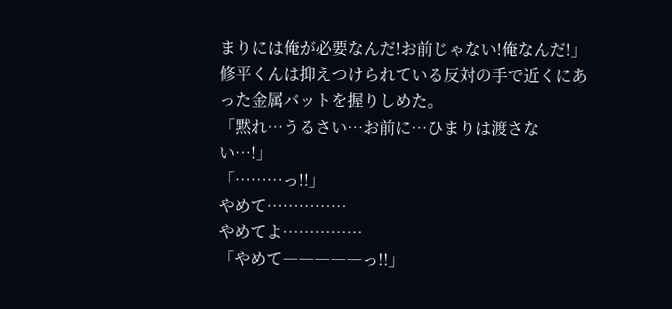まりには俺が必要なんだ!お前じゃない!俺なんだ!」
修平くんは抑えつけられている反対の手で近くにあった金属バットを握りしめた。
「黙れ…うるさい…お前に…ひまりは渡さない…!」
「………っ!!」
やめて……………
やめてよ……………
「やめて―――――っ!!」